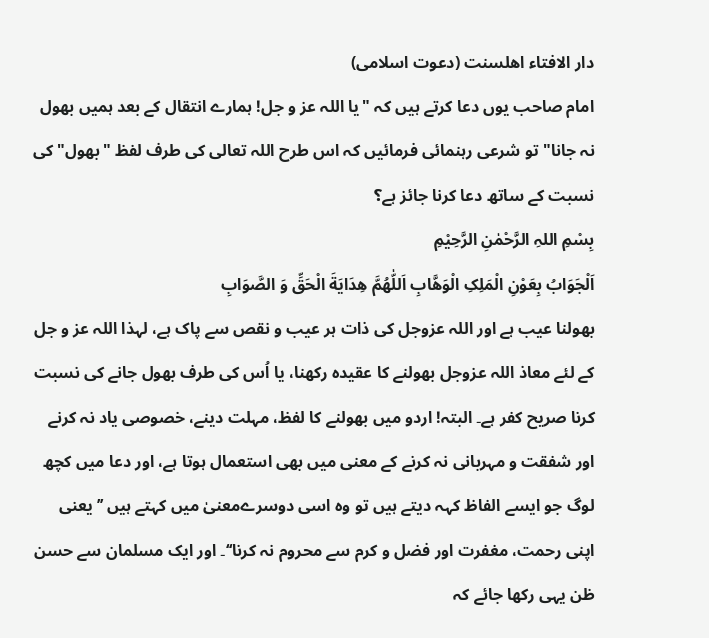دار الافتاء اھلسنت (دعوت اسلامی)
امام صاحب یوں دعا کرتے ہیں کہ "یا اللہ عز و جل! ہمارے انتقال کے بعد ہمیں بھول نہ جانا" تو شرعی رہنمائی فرمائیں کہ اس طرح اللہ تعالی کی طرف لفظ "بھول" کی نسبت کے ساتھ دعا کرنا جائز ہے؟
بِسْمِ اللہِ الرَّحْمٰنِ الرَّحِيْمِ
اَلْجَوَابُ بِعَوْنِ الْمَلِکِ الْوَھَّابِ اَللّٰھُمَّ ھِدَايَةَ الْحَقِّ وَ الصَّوَابِ
بھولنا عیب ہے اور اللہ عزوجل کی ذات ہر عیب و نقص سے پاک ہے، لہذا اللہ عز و جل کے لئے معاذ اللہ عزوجل بھولنے کا عقیدہ رکھنا، یا اُس کی طرف بھول جانے کی نسبت کرنا صریح کفر ہے۔ البتہ! اردو میں بھولنے کا لفظ، مہلت دینے، خصوصی یاد نہ کرنے اور شفقت و مہربانی نہ کرنے کے معنی میں بھی استعمال ہوتا ہے، اور دعا میں کچھ لوگ جو ایسے الفاظ کہہ دیتے ہیں تو وہ اسی دوسرےمعنیٰ میں کہتے ہیں ’’یعنی اپنی رحمت، مغفرت اور فضل و کرم سے محروم نہ کرنا‘‘۔ اور ایک مسلمان سے حسن ظن یہی رکھا جائے کہ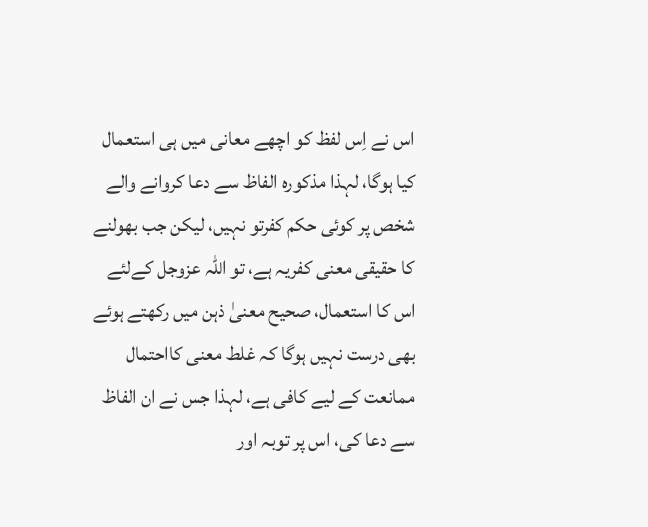اس نے اِس لفظ کو اچھے معانی میں ہی استعمال کیا ہوگا، لہذا مذکورہ الفاظ سے دعا کروانے والے شخص پر کوئی حکم کفرتو نہیں، لیکن جب بھولنے کا حقیقی معنی کفریہ ہے، تو اللہ عزوجل کےلئے اس کا استعمال، صحیح معنیٰ ذہن میں رکھتے ہوئے بھی درست نہیں ہوگا کہ غلط معنی کااحتمال ممانعت کے لیے کافی ہے، لہذا جس نے ان الفاظ سے دعا کی، اس پر توبہ اور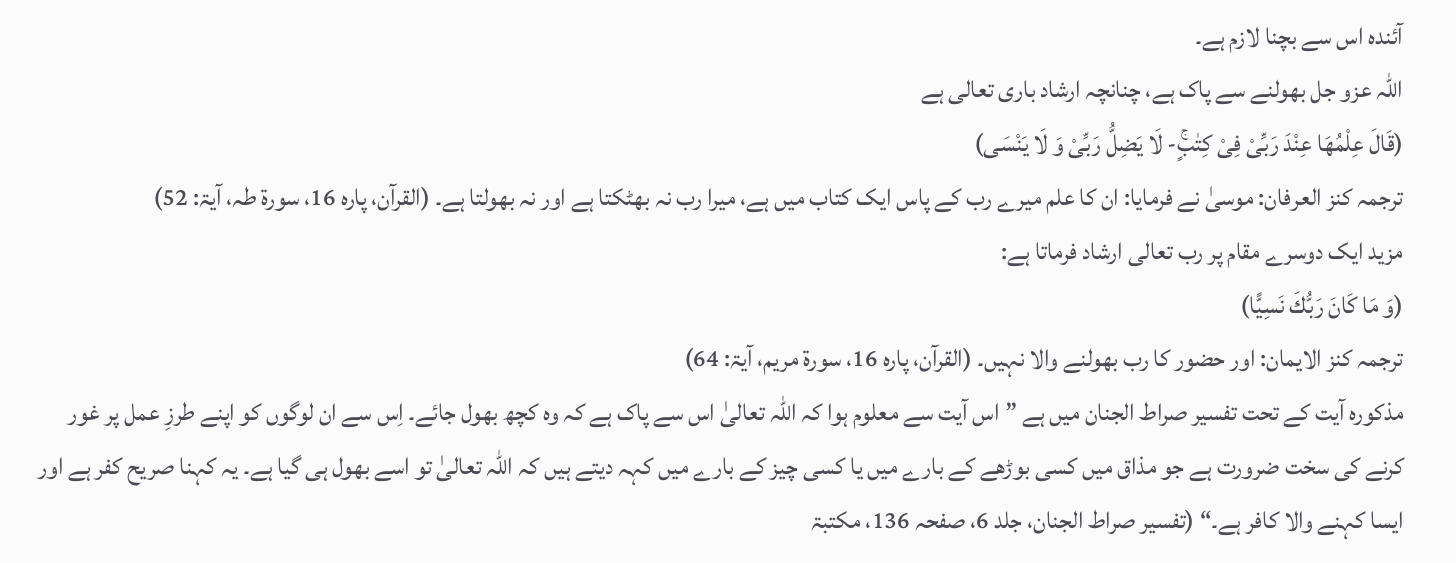آئندہ اس سے بچنا لازم ہے۔
اللہ عزو جل بھولنے سے پاک ہے، چنانچہ ارشاد باری تعالی ہے
(قَالَ عِلْمُهَا عِنْدَ رَبِّیْ فِیْ كِتٰبٍۚ- لَا یَضِلُّ رَبِّیْ وَ لَا یَنْسَى)
ترجمہ کنز العرفان: موسیٰ نے فرمایا: ان کا علم میرے رب کے پاس ایک کتاب میں ہے، میرا رب نہ بھٹکتا ہے اور نہ بھولتا ہے۔ (القرآن، پارہ 16، سورۃ طہ، آیۃ: 52)
مزید ایک دوسرے مقام پر رب تعالی ارشاد فرماتا ہے:
(وَ مَا كَانَ رَبُّكَ نَسِیًّا)
ترجمہ کنز الایمان: اور حضور کا رب بھولنے والا نہیں۔ (القرآن، پارہ 16، سورۃ مریم، آیۃ: 64)
مذکورہ آیت کے تحت تفسیر صراط الجنان میں ہے ”اس آیت سے معلوم ہوا کہ اللہ تعالیٰ اس سے پاک ہے کہ وہ کچھ بھول جائے۔ اِس سے ان لوگوں کو اپنے طرزِ عمل پر غور کرنے کی سخت ضرورت ہے جو مذاق میں کسی بوڑھے کے بارے میں یا کسی چیز کے بارے میں کہہ دیتے ہیں کہ اللہ تعالیٰ تو اسے بھول ہی گیا ہے۔ یہ کہنا صریح کفر ہے اور ایسا کہنے والا کافر ہے۔“ (تفسیر صراط الجنان، جلد 6، صفحہ 136، مکتبۃ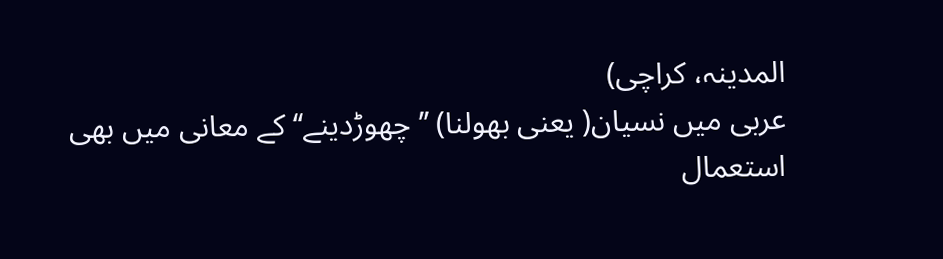المدینہ، کراچی)
عربی میں نسیان( یعنی بھولنا) ’’چھوڑدینے‘‘ کے معانی میں بھی استعمال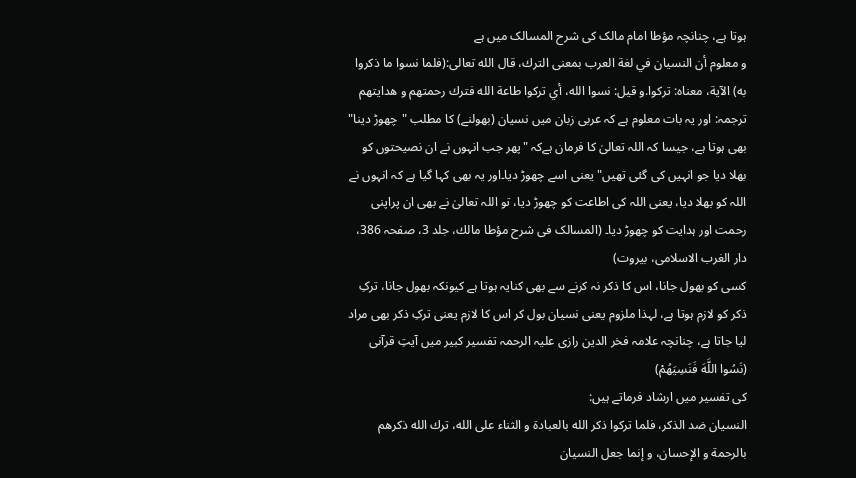ہوتا ہے، چنانچہ مؤطا امام مالک کی شرح المسالک میں ہے
و معلوم أن النسيان في لغة العرب بمعنى الترك، قال الله تعالى:(فلما نسوا ما ذكروا به) الآية، معناه: تركوا.و قيل: نسوا الله، أي تركوا طاعة الله فترك رحمتهم و هدايتهم
ترجمہ: اور یہ بات معلوم ہے کہ عربی زبان میں نسیان (بھولنے) کا مطلب "چھوڑ دینا" بھی ہوتا ہے، جیسا کہ اللہ تعالیٰ کا فرمان ہےکہ "پھر جب انہوں نے ان نصیحتوں کو بھلا دیا جو انہیں کی گئی تھیں" یعنی اسے چھوڑ دیا۔اور یہ بھی کہا گیا ہے کہ انہوں نے اللہ کو بھلا دیا، یعنی اللہ کی اطاعت کو چھوڑ دیا، تو اللہ تعالیٰ نے بھی ان پراپنی رحمت اور ہدایت کو چھوڑ دیا۔ (المسالک فی شرح مؤطا مالك، جلد 3، صفحہ 386، دار الغرب الاسلامی، بیروت)
کسی کو بھول جانا، اس کا ذکر نہ کرنے سے بھی کنایہ ہوتا ہے کیونکہ بھول جانا، ترکِ ذکر کو لازم ہوتا ہے، لہذا ملزوم یعنی نسیان بول کر اس کا لازم یعنی ترکِ ذکر بھی مراد لیا جاتا ہے، چنانچہ علامہ فخر الدین رازی علیہ الرحمہ تفسیر کبیر میں آیتِ قرآنی
(نَسُوا اللَّهَ فَنَسِيَهُمْ)
کی تفسیر میں ارشاد فرماتے ہیں:
النسيان ضد الذكر، فلما تركوا ذكر الله بالعبادة و الثناء على الله، ترك الله ذكرهم بالرحمة و الإحسان، و إنما جعل النسيان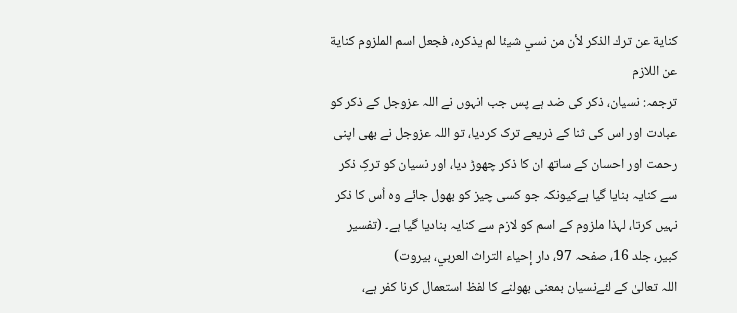كناية عن ترك الذكر لأن من نسي شيئا لم يذكره، فجعل اسم الملزوم كناية عن اللازم
ترجمہ: نسیان، ذکر کی ضد ہے پس جب انہوں نے اللہ عزوجل کے ذکر کو عبادت اور اس کی ثنا کے ذریعے ترک کردیا، تو اللہ عزوجل نے بھی اپنی رحمت اور احسان کے ساتھ ان کا ذکر چھوڑ دیا، اور نسیان کو ترکِ ذکر سے کنایہ بنایا گیا ہےکیونکہ جو کسی چیز کو بھول جائے وہ اُس کا ذکر نہیں کرتا، لہذا ملزوم کے اسم کو لازم سے کنایہ بنادیا گیا ہے۔ (تفسیر کبیر، جلد 16، صفحہ 97، دار إحياء التراث العربي، بيروت)
اللہ تعالیٰ کے لئےنسیان بمعنی بھولنے کا لفظ استعمال کرنا کفر ہے،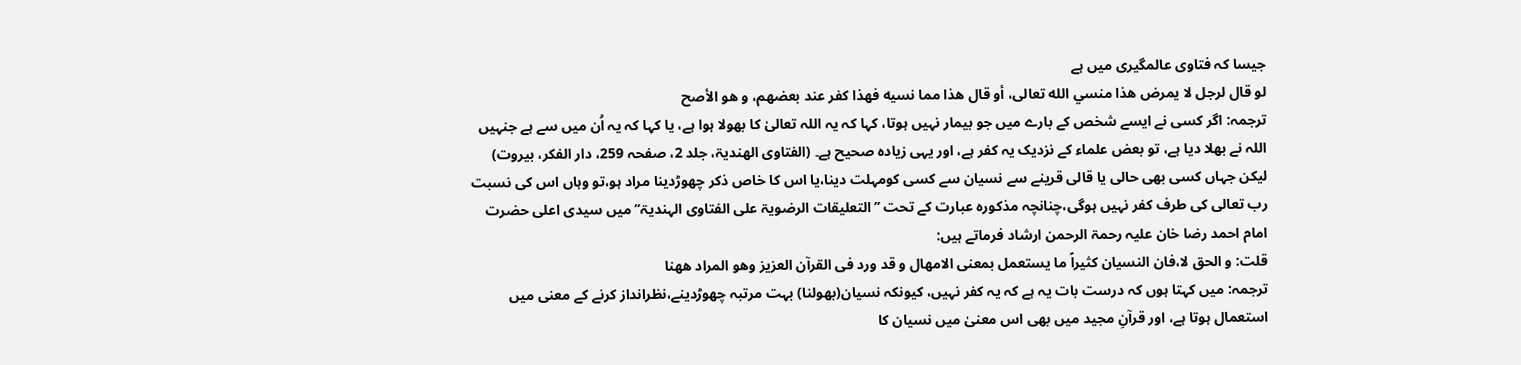جیسا کہ فتاوی عالمگیری میں ہے
لو قال لرجل لا يمرض هذا منسي الله تعالى، أو قال هذا مما نسيه فهذا كفر عند بعضهم، و هو الأصح
ترجمہ: اگر کسی نے ایسے شخص کے بارے میں جو بیمار نہیں ہوتا، کہا کہ یہ اللہ تعالیٰ کا بھولا ہوا ہے، یا کہا کہ یہ اُن میں سے ہے جنہیں اللہ نے بھلا دیا ہے، تو بعض علماء کے نزدیک یہ کفر ہے، اور یہی زیادہ صحیح ہے۔ (الفتاوی الھندیۃ، جلد 2، صفحہ 259، دار الفکر، بیروت)
لیکن جہاں کسی بھی حالی یا قالی قرینے سے نسیان سے کسی کومہلت دینا،یا اس کا خاص ذکر چھوڑدینا مراد ہو،تو وہاں اس کی نسبت رب تعالی کی طرف کفر نہیں ہوگی،چنانچہ مذکورہ عبارت کے تحت ’’التعلیقات الرضویۃ علی الفتاوی الہندیۃ‘‘ میں سیدی اعلی حضرت امام احمد رضا خان علیہ رحمۃ الرحمن ارشاد فرماتے ہیں:
قلت: و الحق لا،فان النسیان کثیراً ما یستعمل بمعنی الامھال و قد ورد فی القرآن العزیز وھو المراد ھھنا
ترجمہ: میں کہتا ہوں کہ درست بات یہ ہے کہ یہ کفر نہیں، کیونکہ نسیان(بھولنا) بہت مرتبہ چھوڑدینے،نظرانداز کرنے کے معنی میں استعمال ہوتا ہے، اور قرآنِ مجید میں بھی اس معنیٰ میں نسیان کا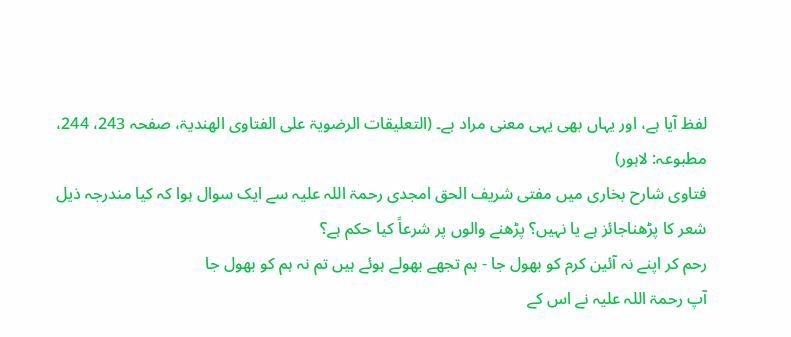لفظ آیا ہے، اور یہاں بھی یہی معنی مراد ہے۔ (التعلیقات الرضویۃ علی الفتاوی الھندیۃ، صفحہ 243، 244، مطبوعہ: لاہور)
فتاوی شارح بخاری میں مفتی شریف الحق امجدی رحمۃ اللہ علیہ سے ایک سوال ہوا کہ کیا مندرجہ ذیل شعر کا پڑھناجائز ہے یا نہیں؟ پڑھنے والوں پر شرعاً کیا حکم ہے؟
رحم کر اپنے نہ آئین کرم کو بھول جا - ہم تجھے بھولے ہوئے ہیں تم نہ ہم کو بھول جا
آپ رحمۃ اللہ علیہ نے اس کے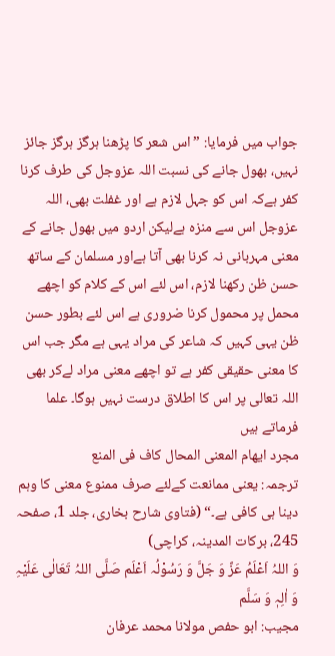جواب میں فرمایا: ”اس شعر کا پڑھنا ہرگز ہرگز جائز نہیں، بھول جانے کی نسبت اللہ عزوجل کی طرف کرنا کفر ہےکہ اس کو جہل لازم ہے اور غفلت بھی، اللہ عزوجل اس سے منزہ ہےلیکن اردو میں بھول جانے کے معنی مہربانی نہ کرنا بھی آتا ہےاور مسلمان کے ساتھ حسن ظن رکھنا لازم، اس لئے اس کے کلام کو اچھے محمل پر محمول کرنا ضروری ہے اس لئے بطور حسن ظن یہی کہیں کہ شاعر کی مراد یہی ہے مگر جب اس کا معنی حقیقی کفر ہے تو اچھے معنی مراد لےکر بھی اللہ تعالی پر اس کا اطلاق درست نہیں ہوگا۔ علما فرماتے ہیں
مجرد ایھام المعنی المحال کاف فی المنع
ترجمہ: یعنی ممانعت کےلئے صرف ممنوع معنی کا وہم دینا ہی کافی ہے۔“ (فتاوی شارح بخاری، جلد 1، صفحہ 245، برکات المدینہ، کراچی)
وَ اللہُ اَعْلَمُ عَزَّ وَ جَلَّ وَ رَسُوْلُہ اَعْلَم صَلَّی اللہُ تَعَالٰی عَلَیْہِ وَ اٰلِہٖ وَ سَلَّم
مجیب: ابو حفص مولانا محمد عرفان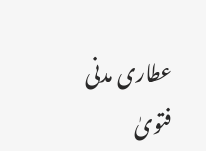عطاری مدنی
فتویٰ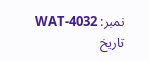نمبر: WAT-4032
تاریخ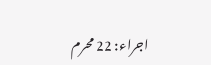اجراء: 22 محرم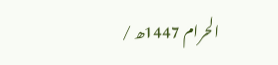الحرام 1447ھ /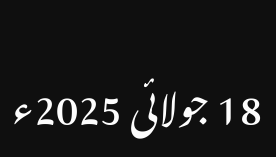18 جولائی 2025ء